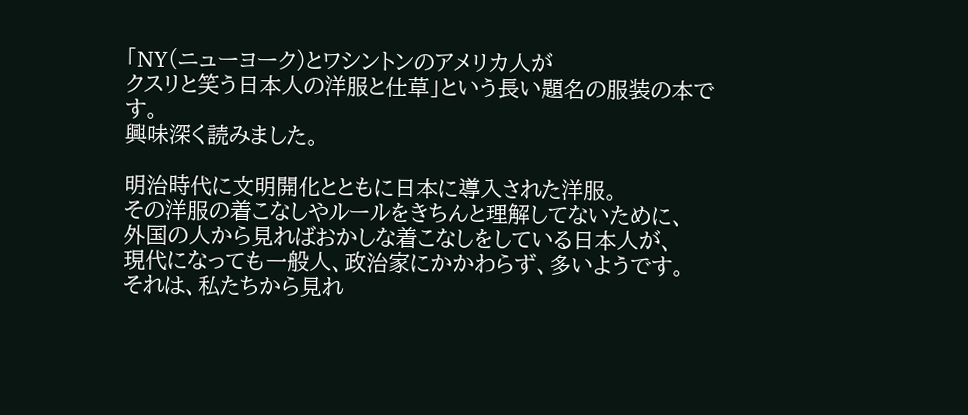「NY(ニューヨーク)とワシントンのアメリカ人が
クスリと笑う日本人の洋服と仕草」という長い題名の服装の本です。
興味深く読みました。

明治時代に文明開化とともに日本に導入された洋服。
その洋服の着こなしやルールをきちんと理解してないために、
外国の人から見ればおかしな着こなしをしている日本人が、
現代になっても一般人、政治家にかかわらず、多いようです。
それは、私たちから見れ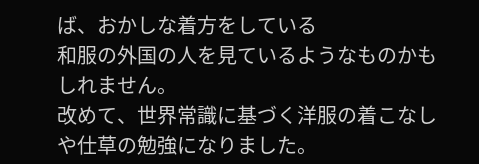ば、おかしな着方をしている
和服の外国の人を見ているようなものかもしれません。
改めて、世界常識に基づく洋服の着こなしや仕草の勉強になりました。